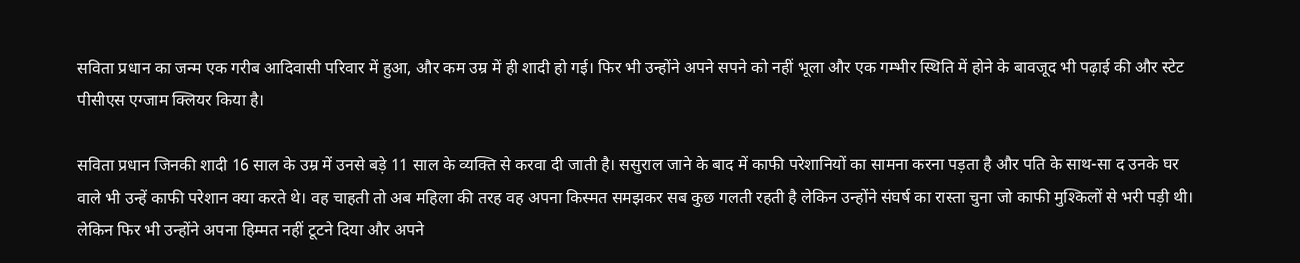सविता प्रधान का जन्म एक गरीब आदिवासी परिवार में हुआ, और कम उम्र में ही शादी हो गई। फिर भी उन्होंने अपने सपने को नहीं भूला और एक गम्भीर स्थिति में होने के बावजूद भी पढ़ाई की और स्टेट पीसीएस एग्जाम क्लियर किया है।

सविता प्रधान जिनकी शादी 16 साल के उम्र में उनसे बड़े 11 साल के व्यक्ति से करवा दी जाती है। ससुराल जाने के बाद में काफी परेशानियों का सामना करना पड़ता है और पति के साथ-सा द उनके घर वाले भी उन्हें काफी परेशान क्या करते थे। वह चाहती तो अब महिला की तरह वह अपना किस्मत समझकर सब कुछ गलती रहती है लेकिन उन्होंने संघर्ष का रास्ता चुना जो काफी मुश्किलों से भरी पड़ी थी। लेकिन फिर भी उन्होंने अपना हिम्मत नहीं टूटने दिया और अपने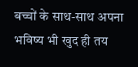बच्चों के साथ-साथ अपना भविष्य भी खुद ही तय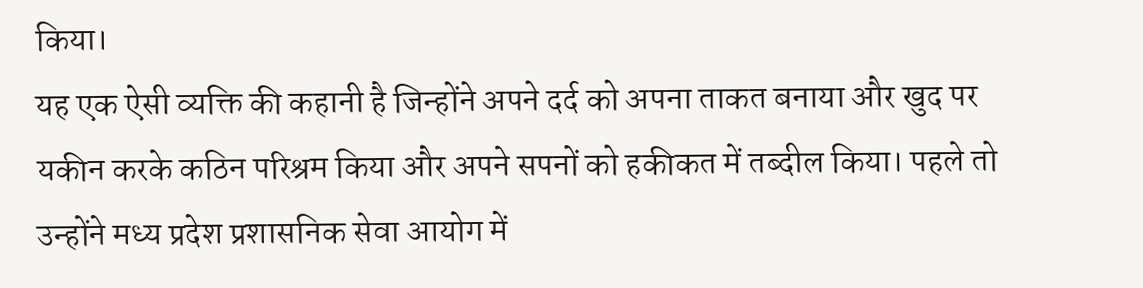किया।
यह एक ऐसी व्यक्ति की कहानी है जिन्होंने अपने दर्द को अपना ताकत बनाया और खुद पर यकीन करके कठिन परिश्रम किया और अपने सपनों को हकीकत में तब्दील किया। पहले तो उन्होंने मध्य प्रदेश प्रशासनिक सेवा आयोग में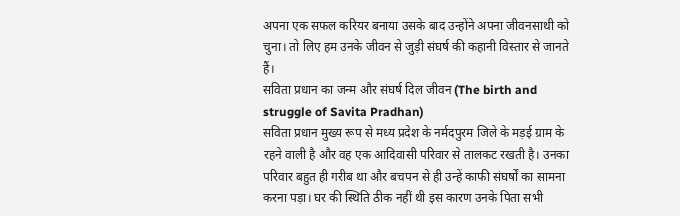अपना एक सफल करियर बनाया उसके बाद उन्होंने अपना जीवनसाथी को चुना। तो लिए हम उनके जीवन से जुड़ी संघर्ष की कहानी विस्तार से जानते हैं।
सविता प्रधान का जन्म और संघर्ष दिल जीवन (The birth and struggle of Savita Pradhan)
सविता प्रधान मुख्य रूप से मध्य प्रदेश के नर्मदपुरम जिले के मड़ई ग्राम के रहने वाली है और वह एक आदिवासी परिवार से तालकट रखती है। उनका परिवार बहुत ही गरीब था और बचपन से ही उन्हें काफी संघर्षों का सामना करना पड़ा। घर की स्थिति ठीक नहीं थी इस कारण उनके पिता सभी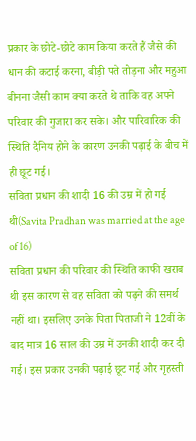प्रकार के छोटे-छोटे काम किया करते हैं जैसे की धान की कटाई करना, बीड़ी पते तोड़ना और महुआ बीनना जैसी काम क्या करते थे ताकि वह अपने परिवार की गुजारा कर सके। और पारिवारिक की स्थिति दैनिय होने के कारण उनकी पढ़ाई के बीच में ही छूट गई।
सविता प्रधान की शादी 16 की उम्र में हो गई थी(Savita Pradhan was married at the age of 16)
सविता प्रधान की परिवार की स्थिति काफी खराब थी इस कारण से वह सविता को पढ़ने की समर्थ नहीं था। इसलिए उनके पिता पिताजी ने 12वीं के बाद मात्र 16 साल की उम्र में उनकी शादी कर दी गई। इस प्रकार उनकी पढ़ाई छूट गई और गृहस्ती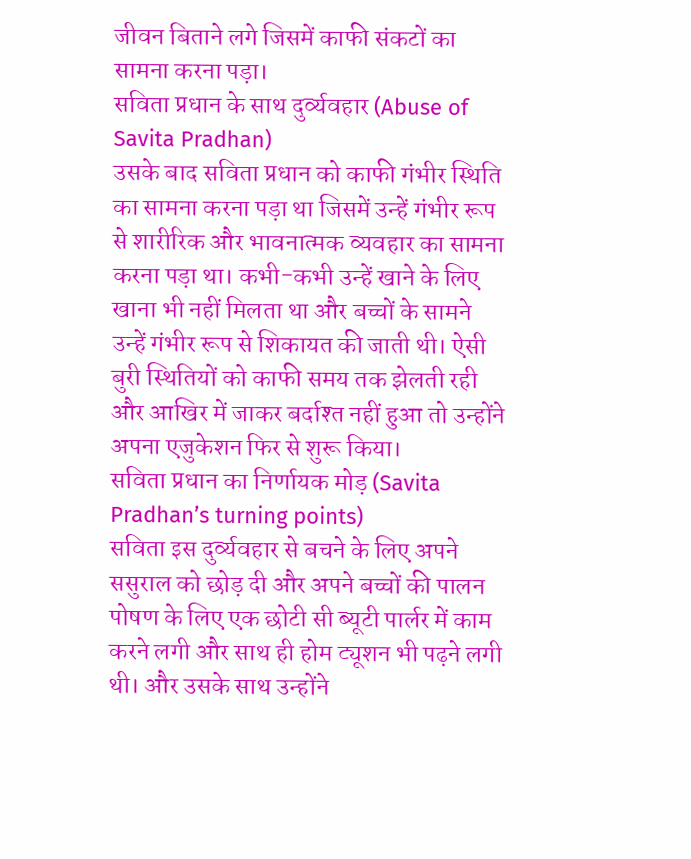जीवन बिताने लगे जिसमें काफी संकटों का सामना करना पड़ा।
सविता प्रधान के साथ दुर्व्यवहार (Abuse of Savita Pradhan)
उसके बाद सविता प्रधान को काफी गंभीर स्थिति का सामना करना पड़ा था जिसमें उन्हें गंभीर रूप से शारीरिक और भावनात्मक व्यवहार का सामना करना पड़ा था। कभी-कभी उन्हें खाने के लिए खाना भी नहीं मिलता था और बच्चों के सामने उन्हें गंभीर रूप से शिकायत की जाती थी। ऐसी बुरी स्थितियों को काफी समय तक झेलती रही और आखिर में जाकर बर्दाश्त नहीं हुआ तो उन्होंने अपना एजुकेशन फिर से शुरू किया।
सविता प्रधान का निर्णायक मोड़ (Savita Pradhan’s turning points)
सविता इस दुर्व्यवहार से बचने के लिए अपने ससुराल को छोड़ दी और अपने बच्चों की पालन पोषण के लिए एक छोटी सी ब्यूटी पार्लर में काम करने लगी और साथ ही होम ट्यूशन भी पढ़ने लगी थी। और उसके साथ उन्होंने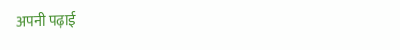अपनी पढ़ाई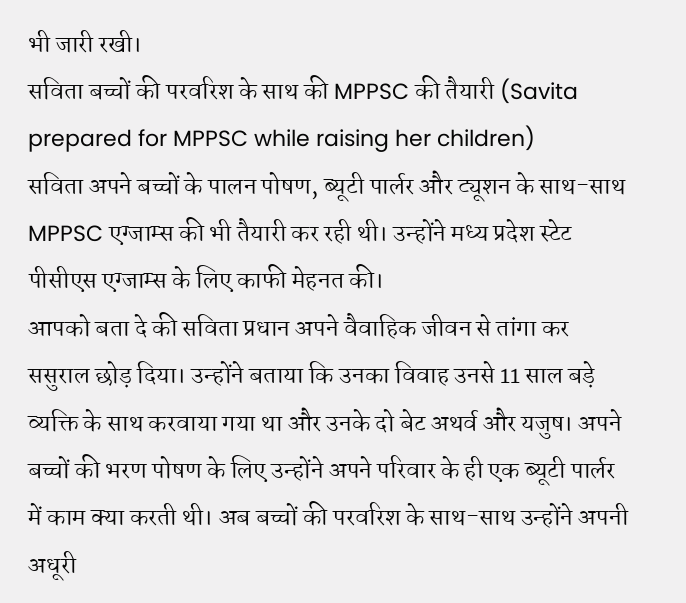भी जारी रखी।
सविता बच्चों की परवरिश के साथ की MPPSC की तैयारी (Savita prepared for MPPSC while raising her children)
सविता अपने बच्चों के पालन पोषण, ब्यूटी पार्लर और ट्यूशन के साथ-साथ MPPSC एग्जाम्स की भी तैयारी कर रही थी। उन्होंने मध्य प्रदेश स्टेट पीसीएस एग्जाम्स के लिए काफी मेहनत की।
आपको बता दे की सविता प्रधान अपने वैवाहिक जीवन से तांगा कर ससुराल छोड़ दिया। उन्होंने बताया कि उनका विवाह उनसे 11 साल बड़े व्यक्ति के साथ करवाया गया था और उनके दो बेट अथर्व और यजुष। अपने बच्चों की भरण पोषण के लिए उन्होंने अपने परिवार के ही एक ब्यूटी पार्लर में काम क्या करती थी। अब बच्चों की परवरिश के साथ-साथ उन्होंने अपनी अधूरी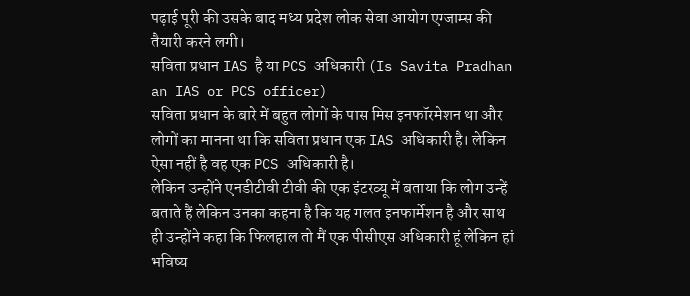पढ़ाई पूरी की उसके बाद मध्य प्रदेश लोक सेवा आयोग एग्जाम्स की तैयारी करने लगी।
सविता प्रधान IAS है या PCS अधिकारी (Is Savita Pradhan an IAS or PCS officer)
सविता प्रधान के बारे में बहुत लोगों के पास मिस इनफॉरमेशन था और लोगों का मानना था कि सविता प्रधान एक IAS अधिकारी है। लेकिन ऐसा नहीं है वह एक PCS अधिकारी है।
लेकिन उन्होंने एनडीटीवी टीवी की एक इंटरव्यू में बताया कि लोग उन्हें बताते हैं लेकिन उनका कहना है कि यह गलत इनफार्मेशन है और साथ ही उन्होंने कहा कि फिलहाल तो मैं एक पीसीएस अधिकारी हूं लेकिन हां भविष्य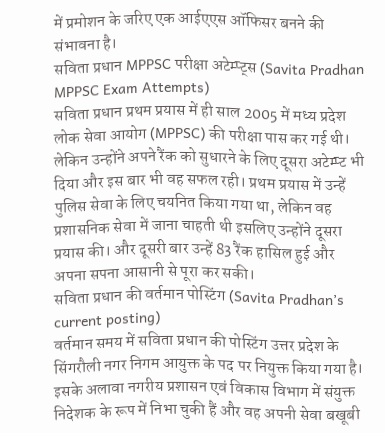में प्रमोशन के जरिए एक आईएएस ऑफिसर बनने की संभावना है।
सविता प्रधान MPPSC परीक्षा अटेम्प्ट्स (Savita Pradhan MPPSC Exam Attempts)
सविता प्रधान प्रथम प्रयास में ही साल 2005 में मध्य प्रदेश लोक सेवा आयोग (MPPSC) की परीक्षा पास कर गई थी। लेकिन उन्होंने अपने रैंक को सुधारने के लिए दूसरा अटेम्प्ट भी दिया और इस बार भी वह सफल रही। प्रथम प्रयास में उन्हें पुलिस सेवा के लिए चयनित किया गया था, लेकिन वह प्रशासनिक सेवा में जाना चाहती थी इसलिए उन्होंने दूसरा प्रयास की। और दूसरी बार उन्हें 83 रैंक हासिल हुई और अपना सपना आसानी से पूरा कर सकी।
सविता प्रधान की वर्तमान पोस्टिंग (Savita Pradhan’s current posting)
वर्तमान समय में सविता प्रधान की पोस्टिंग उत्तर प्रदेश के सिंगरौली नगर निगम आयुक्त के पद पर नियुक्त किया गया है। इसके अलावा नगरीय प्रशासन एवं विकास विभाग में संयुक्त निदेशक के रूप में निभा चुकी हैं और वह अपनी सेवा बखूबी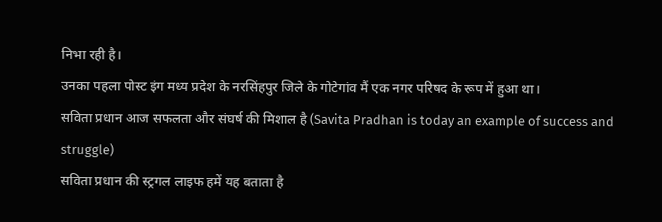निभा रही है।
उनका पहला पोस्ट इंग मध्य प्रदेश के नरसिंहपुर जिले के गोटेगांव मैं एक नगर परिषद के रूप में हुआ था।
सविता प्रधान आज सफलता और संघर्ष की मिशाल है (Savita Pradhan is today an example of success and struggle)
सविता प्रधान की स्ट्रगल लाइफ हमें यह बताता है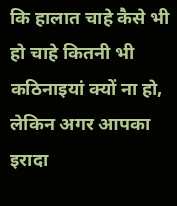कि हालात चाहे कैसे भी हो चाहे कितनी भी कठिनाइयां क्यों ना हो, लेकिन अगर आपका इरादा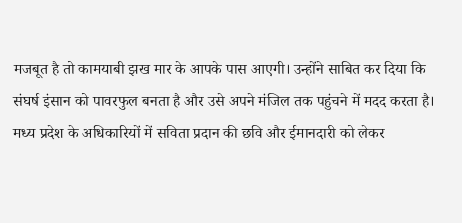मजबूत है तो कामयाबी झख मार के आपके पास आएगी। उन्होंने साबित कर दिया कि संघर्ष इंसान को पावरफुल बनता है और उसे अपने मंजिल तक पहुंचने में मदद करता है।
मध्य प्रदेश के अधिकारियों में सविता प्रदान की छवि और ईमानदारी को लेकर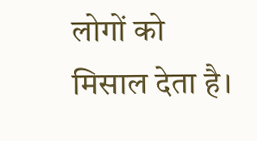लोगों को मिसाल देता है।